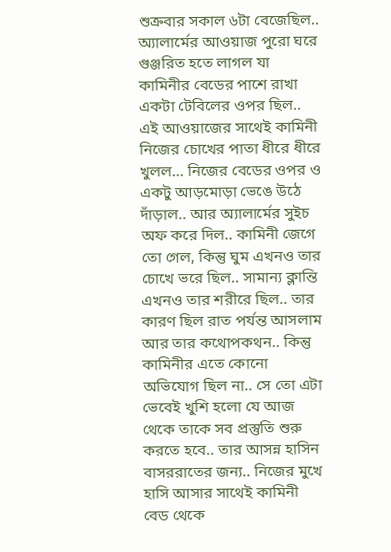শুক্রবার সকাল ৬টা বেজেছিল.. অ্যালার্মের আওয়াজ পুরো ঘরে গুঞ্জরিত হতে লাগল যা কামিনীর বেডের পাশে রাখা একটা টেবিলের ওপর ছিল.. এই আওয়াজের সাথেই কামিনী নিজের চোখের পাতা ধীরে ধীরে খুলল... নিজের বেডের ওপর ও একটু আড়মোড়া ভেঙে উঠে দাঁড়াল.. আর অ্যালার্মের সুইচ অফ করে দিল.. কামিনী জেগে তো গেল, কিন্তু ঘুম এখনও তার চোখে ভরে ছিল.. সামান্য ক্লান্তি এখনও তার শরীরে ছিল.. তার কারণ ছিল রাত পর্যন্ত আসলাম আর তার কথোপকথন.. কিন্তু কামিনীর এতে কোনো অভিযোগ ছিল না.. সে তো এটা ভেবেই খুশি হলো যে আজ থেকে তাকে সব প্রস্তুতি শুরু করতে হবে.. তার আসন্ন হাসিন বাসররাতের জন্য.. নিজের মুখে হাসি আসার সাথেই কামিনী বেড থেকে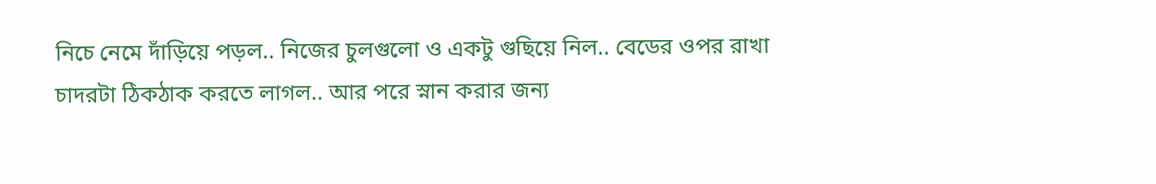নিচে নেমে দাঁড়িয়ে পড়ল.. নিজের চুলগুলো ও একটু গুছিয়ে নিল.. বেডের ওপর রাখা চাদরটা ঠিকঠাক করতে লাগল.. আর পরে স্নান করার জন্য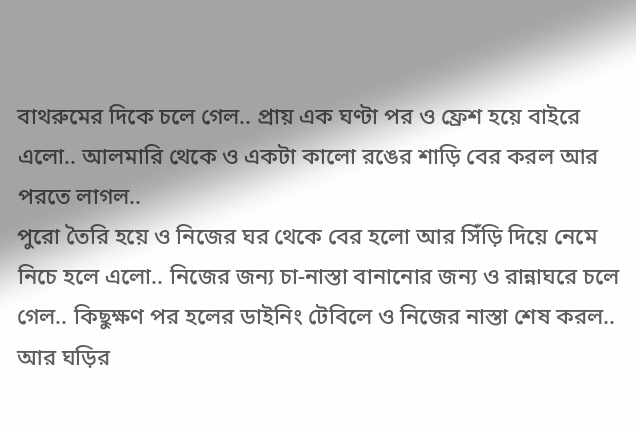বাথরুমের দিকে চলে গেল.. প্রায় এক ঘণ্টা পর ও ফ্রেশ হয়ে বাইরে এলো.. আলমারি থেকে ও একটা কালো রঙের শাড়ি বের করল আর পরতে লাগল..
পুরো তৈরি হয়ে ও নিজের ঘর থেকে বের হলো আর সিঁড়ি দিয়ে নেমে নিচে হলে এলো.. নিজের জন্য চা-নাস্তা বানানোর জন্য ও রান্নাঘরে চলে গেল.. কিছুক্ষণ পর হলের ডাইনিং টেবিলে ও নিজের নাস্তা শেষ করল.. আর ঘড়ির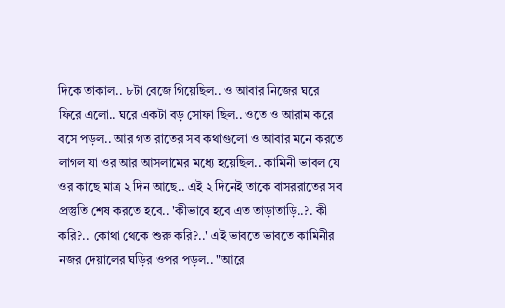দিকে তাকাল.. ৮টা বেজে গিয়েছিল.. ও আবার নিজের ঘরে ফিরে এলো.. ঘরে একটা বড় সোফা ছিল.. ওতে ও আরাম করে বসে পড়ল.. আর গত রাতের সব কথাগুলো ও আবার মনে করতে লাগল যা ওর আর আসলামের মধ্যে হয়েছিল.. কামিনী ভাবল যে ওর কাছে মাত্র ২ দিন আছে.. এই ২ দিনেই তাকে বাসররাতের সব প্রস্তুতি শেষ করতে হবে.. 'কীভাবে হবে এত তাড়াতাড়ি..?. কী করি?.. কোথা থেকে শুরু করি?..' এই ভাবতে ভাবতে কামিনীর নজর দেয়ালের ঘড়ির ওপর পড়ল.. "আরে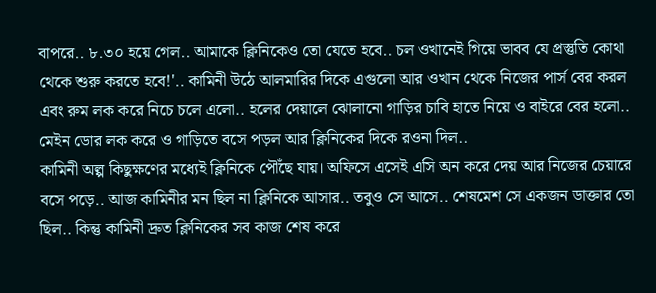বাপরে.. ৮.৩০ হয়ে গেল.. আমাকে ক্লিনিকেও তো যেতে হবে.. চল ওখানেই গিয়ে ভাবব যে প্রস্তুতি কোথা থেকে শুরু করতে হবে!'.. কামিনী উঠে আলমারির দিকে এগুলো আর ওখান থেকে নিজের পার্স বের করল এবং রুম লক করে নিচে চলে এলো.. হলের দেয়ালে ঝোলানো গাড়ির চাবি হাতে নিয়ে ও বাইরে বের হলো.. মেইন ডোর লক করে ও গাড়িতে বসে পড়ল আর ক্লিনিকের দিকে রওনা দিল..
কামিনী অল্প কিছুক্ষণের মধ্যেই ক্লিনিকে পৌঁছে যায়। অফিসে এসেই এসি অন করে দেয় আর নিজের চেয়ারে বসে পড়ে.. আজ কামিনীর মন ছিল না ক্লিনিকে আসার.. তবুও সে আসে.. শেষমেশ সে একজন ডাক্তার তো ছিল.. কিন্তু কামিনী দ্রুত ক্লিনিকের সব কাজ শেষ করে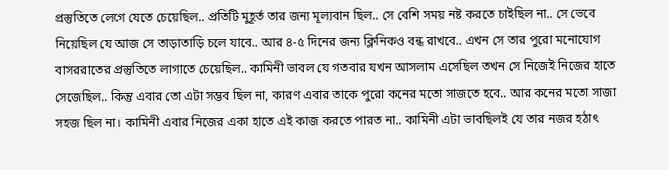প্রস্তুতিতে লেগে যেতে চেয়েছিল.. প্রতিটি মুহূর্ত তার জন্য মূল্যবান ছিল.. সে বেশি সময় নষ্ট করতে চাইছিল না.. সে ভেবে নিয়েছিল যে আজ সে তাড়াতাড়ি চলে যাবে.. আর ৪-৫ দিনের জন্য ক্লিনিকও বন্ধ রাখবে.. এখন সে তার পুরো মনোযোগ বাসররাতের প্রস্তুতিতে লাগাতে চেয়েছিল.. কামিনী ভাবল যে গতবার যখন আসলাম এসেছিল তখন সে নিজেই নিজের হাতে সেজেছিল.. কিন্তু এবার তো এটা সম্ভব ছিল না, কারণ এবার তাকে পুরো কনের মতো সাজতে হবে.. আর কনের মতো সাজা সহজ ছিল না। কামিনী এবার নিজের একা হাতে এই কাজ করতে পারত না.. কামিনী এটা ভাবছিলই যে তার নজর হঠাৎ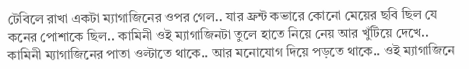টেবিলে রাখা একটা ম্যাগাজিনের ওপর গেল.. যার ফ্রন্ট কভারে কোনো মেয়ের ছবি ছিল যে কনের পোশাকে ছিল.. কামিনী ওই ম্যাগাজিনটা তুলে হাতে নিয়ে নেয় আর খুঁটিয়ে দেখে.. কামিনী ম্যাগাজিনের পাতা ওল্টাতে থাকে.. আর মনোযোগ দিয়ে পড়তে থাকে.. ওই ম্যাগাজিনে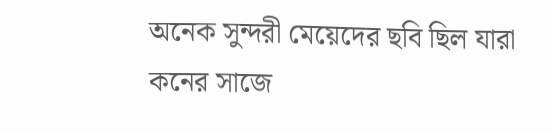অনেক সুন্দরী মেয়েদের ছবি ছিল যারা কনের সাজে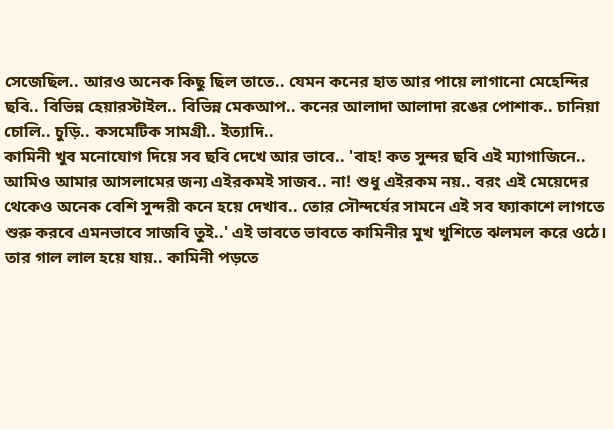সেজেছিল.. আরও অনেক কিছু ছিল তাতে.. যেমন কনের হাত আর পায়ে লাগানো মেহেন্দির ছবি.. বিভিন্ন হেয়ারস্টাইল.. বিভিন্ন মেকআপ.. কনের আলাদা আলাদা রঙের পোশাক.. চানিয়া চোলি.. চুড়ি.. কসমেটিক সামগ্রী.. ইত্যাদি..
কামিনী খুব মনোযোগ দিয়ে সব ছবি দেখে আর ভাবে.. 'বাহ! কত সুন্দর ছবি এই ম্যাগাজিনে.. আমিও আমার আসলামের জন্য এইরকমই সাজব.. না! শুধু এইরকম নয়.. বরং এই মেয়েদের থেকেও অনেক বেশি সুন্দরী কনে হয়ে দেখাব.. তোর সৌন্দর্যের সামনে এই সব ফ্যাকাশে লাগতে শুরু করবে এমনভাবে সাজবি তুই..' এই ভাবতে ভাবতে কামিনীর মুখ খুশিতে ঝলমল করে ওঠে। তার গাল লাল হয়ে যায়.. কামিনী পড়তে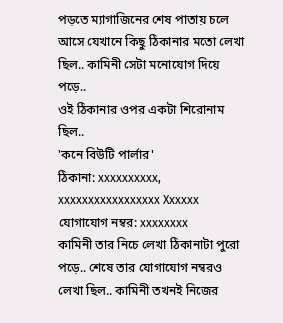পড়তে ম্যাগাজিনের শেষ পাতায় চলে আসে যেখানে কিছু ঠিকানার মতো লেখা ছিল.. কামিনী সেটা মনোযোগ দিয়ে পড়ে..
ওই ঠিকানার ওপর একটা শিরোনাম ছিল..
'কনে বিউটি পার্লার'
ঠিকানা: xxxxxxxxxx, xxxxxxxxxxxxxxxxx Xxxxxx যোগাযোগ নম্বর: xxxxxxxx
কামিনী তার নিচে লেখা ঠিকানাটা পুরো পড়ে.. শেষে তার যোগাযোগ নম্বরও লেখা ছিল.. কামিনী তখনই নিজের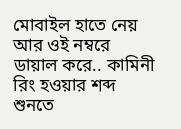মোবাইল হাতে নেয় আর ওই নম্বরে ডায়াল করে.. কামিনী রিং হওয়ার শব্দ শুনতে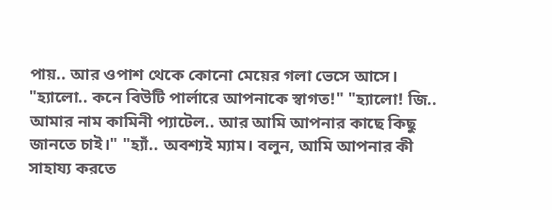পায়.. আর ওপাশ থেকে কোনো মেয়ের গলা ভেসে আসে।
"হ্যালো.. কনে বিউটি পার্লারে আপনাকে স্বাগত!" "হ্যালো! জি.. আমার নাম কামিনী প্যাটেল.. আর আমি আপনার কাছে কিছু জানতে চাই।" "হ্যাঁ.. অবশ্যই ম্যাম। বলুন, আমি আপনার কী সাহায্য করতে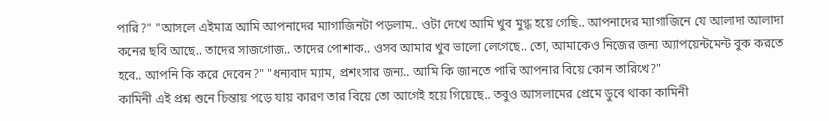পারি?" "আসলে এইমাত্র আমি আপনাদের ম্যাগাজিনটা পড়লাম.. ওটা দেখে আমি খুব মুগ্ধ হয়ে গেছি.. আপনাদের ম্যাগাজিনে যে আলাদা আলাদা কনের ছবি আছে.. তাদের সাজগোজ.. তাদের পোশাক.. ওসব আমার খুব ভালো লেগেছে.. তো, আমাকেও নিজের জন্য অ্যাপয়েন্টমেন্ট বুক করতে হবে.. আপনি কি করে দেবেন?" "ধন্যবাদ ম্যাম, প্রশংসার জন্য.. আমি কি জানতে পারি আপনার বিয়ে কোন তারিখে?"
কামিনী এই প্রশ্ন শুনে চিন্তায় পড়ে যায় কারণ তার বিয়ে তো আগেই হয়ে গিয়েছে.. তবুও আসলামের প্রেমে ডুবে থাকা কামিনী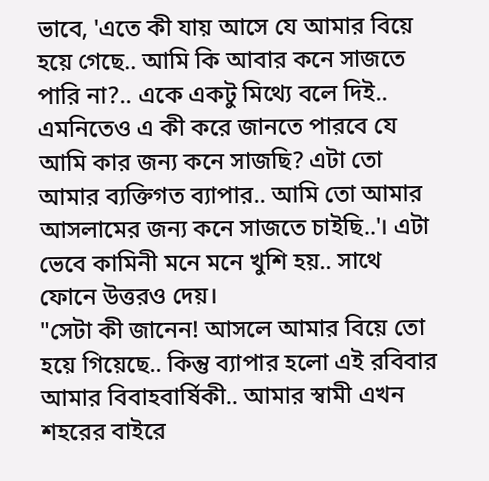ভাবে, 'এতে কী যায় আসে যে আমার বিয়ে হয়ে গেছে.. আমি কি আবার কনে সাজতে পারি না?.. একে একটু মিথ্যে বলে দিই.. এমনিতেও এ কী করে জানতে পারবে যে আমি কার জন্য কনে সাজছি? এটা তো আমার ব্যক্তিগত ব্যাপার.. আমি তো আমার আসলামের জন্য কনে সাজতে চাইছি..'। এটা ভেবে কামিনী মনে মনে খুশি হয়.. সাথে ফোনে উত্তরও দেয়।
"সেটা কী জানেন! আসলে আমার বিয়ে তো হয়ে গিয়েছে.. কিন্তু ব্যাপার হলো এই রবিবার আমার বিবাহবার্ষিকী.. আমার স্বামী এখন শহরের বাইরে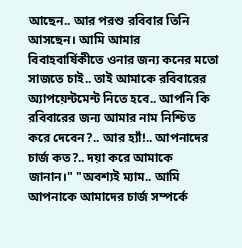আছেন.. আর পরশু রবিবার তিনি আসছেন। আমি আমার বিবাহবার্ষিকীতে ওনার জন্য কনের মতো সাজতে চাই.. তাই আমাকে রবিবারের অ্যাপয়েন্টমেন্ট নিতে হবে.. আপনি কি রবিবারের জন্য আমার নাম নিশ্চিত করে দেবেন?.. আর হ্যাঁ!.. আপনাদের চার্জ কত?.. দয়া করে আমাকে জানান।" "অবশ্যই ম্যাম.. আমি আপনাকে আমাদের চার্জ সম্পর্কে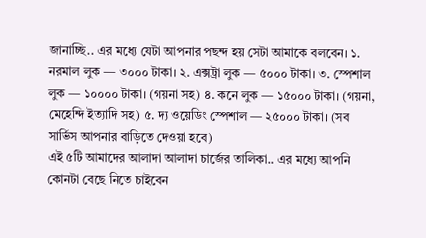জানাচ্ছি.. এর মধ্যে যেটা আপনার পছন্দ হয় সেটা আমাকে বলবেন। ১. নরমাল লুক — ৩০০০ টাকা। ২. এক্সট্রা লুক — ৫০০০ টাকা। ৩. স্পেশাল লুক — ১০০০০ টাকা। (গয়না সহ) ৪. কনে লুক — ১৫০০০ টাকা। (গয়না, মেহেন্দি ইত্যাদি সহ) ৫. দ্য ওয়েডিং স্পেশাল — ২৫০০০ টাকা। (সব সার্ভিস আপনার বাড়িতে দেওয়া হবে)
এই ৫টি আমাদের আলাদা আলাদা চার্জের তালিকা.. এর মধ্যে আপনি কোনটা বেছে নিতে চাইবেন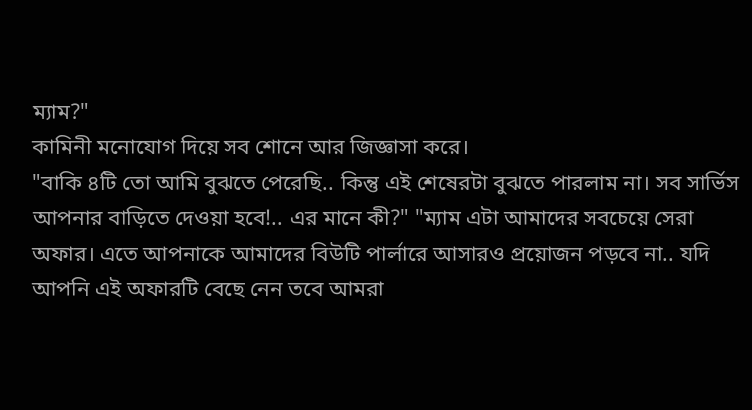ম্যাম?"
কামিনী মনোযোগ দিয়ে সব শোনে আর জিজ্ঞাসা করে।
"বাকি ৪টি তো আমি বুঝতে পেরেছি.. কিন্তু এই শেষেরটা বুঝতে পারলাম না। সব সার্ভিস আপনার বাড়িতে দেওয়া হবে!.. এর মানে কী?" "ম্যাম এটা আমাদের সবচেয়ে সেরা অফার। এতে আপনাকে আমাদের বিউটি পার্লারে আসারও প্রয়োজন পড়বে না.. যদি আপনি এই অফারটি বেছে নেন তবে আমরা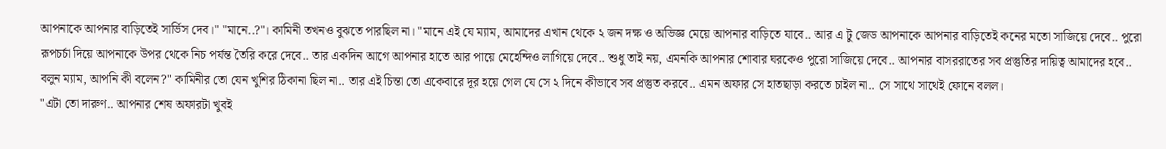আপনাকে আপনার বাড়িতেই সার্ভিস দেব।" "মানে..?"। কামিনী তখনও বুঝতে পারছিল না। "মানে এই যে ম্যাম, আমাদের এখান থেকে ২ জন দক্ষ ও অভিজ্ঞ মেয়ে আপনার বাড়িতে যাবে.. আর এ টু জেড আপনাকে আপনার বাড়িতেই কনের মতো সাজিয়ে দেবে.. পুরো রূপচর্চা দিয়ে আপনাকে উপর থেকে নিচ পর্যন্ত তৈরি করে দেবে.. তার একদিন আগে আপনার হাতে আর পায়ে মেহেন্দিও লাগিয়ে দেবে.. শুধু তাই নয়, এমনকি আপনার শোবার ঘরকেও পুরো সাজিয়ে দেবে.. আপনার বাসররাতের সব প্রস্তুতির দায়িত্ব আমাদের হবে.. বলুন ম্যাম, আপনি কী বলেন?" কামিনীর তো যেন খুশির ঠিকানা ছিল না.. তার এই চিন্তা তো একেবারে দূর হয়ে গেল যে সে ২ দিনে কীভাবে সব প্রস্তুত করবে.. এমন অফার সে হাতছাড়া করতে চাইল না.. সে সাথে সাথেই ফোনে বলল।
"এটা তো দারুণ.. আপনার শেষ অফারটা খুবই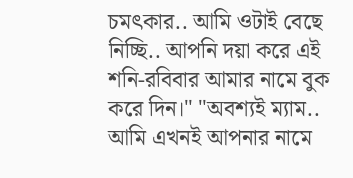চমৎকার.. আমি ওটাই বেছে নিচ্ছি.. আপনি দয়া করে এই শনি-রবিবার আমার নামে বুক করে দিন।" "অবশ্যই ম্যাম.. আমি এখনই আপনার নামে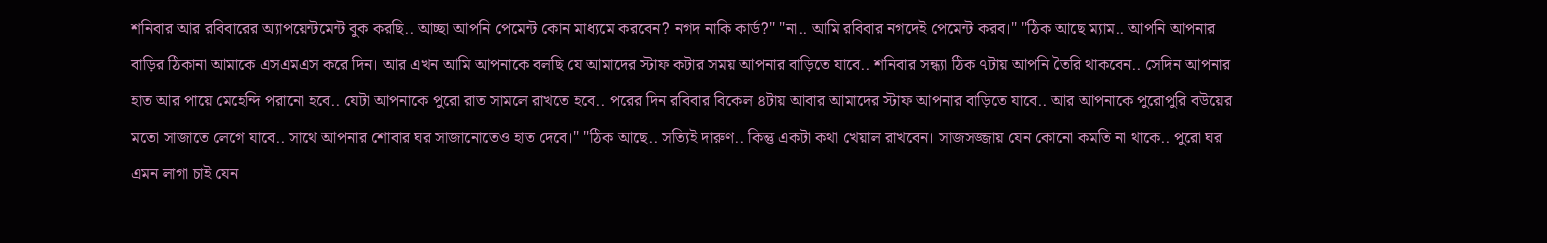শনিবার আর রবিবারের অ্যাপয়েন্টমেন্ট বুক করছি.. আচ্ছা আপনি পেমেন্ট কোন মাধ্যমে করবেন? নগদ নাকি কার্ড?" "না.. আমি রবিবার নগদেই পেমেন্ট করব।" "ঠিক আছে ম্যাম.. আপনি আপনার বাড়ির ঠিকানা আমাকে এসএমএস করে দিন। আর এখন আমি আপনাকে বলছি যে আমাদের স্টাফ কটার সময় আপনার বাড়িতে যাবে.. শনিবার সন্ধ্যা ঠিক ৭টায় আপনি তৈরি থাকবেন.. সেদিন আপনার হাত আর পায়ে মেহেন্দি পরানো হবে.. যেটা আপনাকে পুরো রাত সামলে রাখতে হবে.. পরের দিন রবিবার বিকেল ৪টায় আবার আমাদের স্টাফ আপনার বাড়িতে যাবে.. আর আপনাকে পুরোপুরি বউয়ের মতো সাজাতে লেগে যাবে.. সাথে আপনার শোবার ঘর সাজানোতেও হাত দেবে।" "ঠিক আছে.. সত্যিই দারুণ.. কিন্তু একটা কথা খেয়াল রাখবেন। সাজসজ্জায় যেন কোনো কমতি না থাকে.. পুরো ঘর এমন লাগা চাই যেন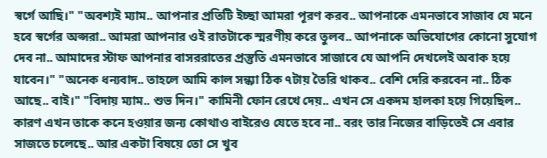স্বর্গে আছি।" "অবশ্যই ম্যাম.. আপনার প্রতিটি ইচ্ছা আমরা পূরণ করব.. আপনাকে এমনভাবে সাজাব যে মনে হবে স্বর্গের অপ্সরা.. আমরা আপনার ওই রাতটাকে স্মরণীয় করে তুলব.. আপনাকে অভিযোগের কোনো সুযোগ দেব না.. আমাদের স্টাফ আপনার বাসররাতের প্রস্তুতি এমনভাবে সাজাবে যে আপনি দেখলেই অবাক হয়ে যাবেন।" "অনেক ধন্যবাদ.. তাহলে আমি কাল সন্ধ্যা ঠিক ৭টায় তৈরি থাকব.. বেশি দেরি করবেন না.. ঠিক আছে.. বাই।" "বিদায় ম্যাম.. শুভ দিন।" কামিনী ফোন রেখে দেয়.. এখন সে একদম হালকা হয়ে গিয়েছিল.. কারণ এখন তাকে কনে হওয়ার জন্য কোথাও বাইরেও যেতে হবে না.. বরং তার নিজের বাড়িতেই সে এবার সাজতে চলেছে.. আর একটা বিষয়ে তো সে খুব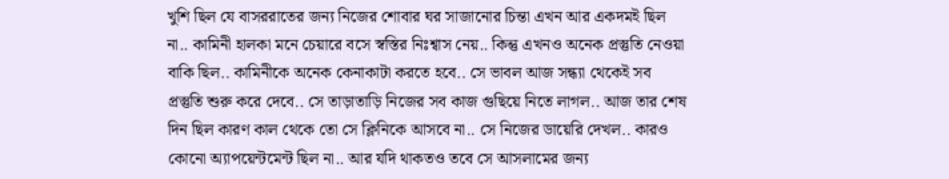খুশি ছিল যে বাসররাতের জন্য নিজের শোবার ঘর সাজানোর চিন্তা এখন আর একদমই ছিল না.. কামিনী হালকা মনে চেয়ারে বসে স্বস্তির নিঃশ্বাস নেয়.. কিন্তু এখনও অনেক প্রস্তুতি নেওয়া বাকি ছিল.. কামিনীকে অনেক কেনাকাটা করতে হবে.. সে ভাবল আজ সন্ধ্যা থেকেই সব প্রস্তুতি শুরু করে দেবে.. সে তাড়াতাড়ি নিজের সব কাজ গুছিয়ে নিতে লাগল.. আজ তার শেষ দিন ছিল কারণ কাল থেকে তো সে ক্লিনিকে আসবে না.. সে নিজের ডায়েরি দেখল.. কারও কোনো অ্যাপয়েন্টমেন্ট ছিল না.. আর যদি থাকতও তবে সে আসলামের জন্য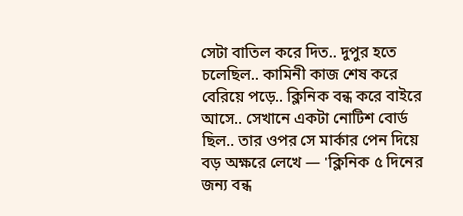সেটা বাতিল করে দিত.. দুপুর হতে চলেছিল.. কামিনী কাজ শেষ করে বেরিয়ে পড়ে.. ক্লিনিক বন্ধ করে বাইরে আসে.. সেখানে একটা নোটিশ বোর্ড ছিল.. তার ওপর সে মার্কার পেন দিয়ে বড় অক্ষরে লেখে — 'ক্লিনিক ৫ দিনের জন্য বন্ধ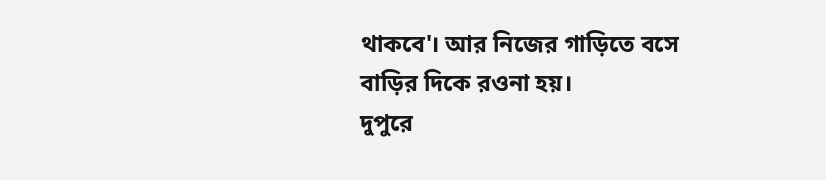থাকবে'। আর নিজের গাড়িতে বসে বাড়ির দিকে রওনা হয়।
দুপুরে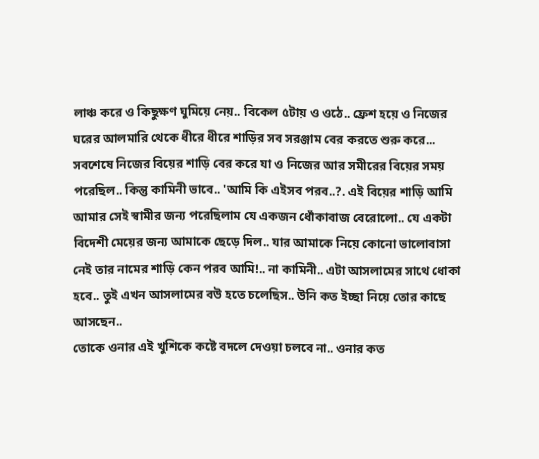লাঞ্চ করে ও কিছুক্ষণ ঘুমিয়ে নেয়.. বিকেল ৫টায় ও ওঠে.. ফ্রেশ হয়ে ও নিজের ঘরের আলমারি থেকে ধীরে ধীরে শাড়ির সব সরঞ্জাম বের করতে শুরু করে... সবশেষে নিজের বিয়ের শাড়ি বের করে যা ও নিজের আর সমীরের বিয়ের সময় পরেছিল.. কিন্তু কামিনী ভাবে.. 'আমি কি এইসব পরব..?. এই বিয়ের শাড়ি আমি আমার সেই স্বামীর জন্য পরেছিলাম যে একজন ধোঁকাবাজ বেরোলো.. যে একটা বিদেশী মেয়ের জন্য আমাকে ছেড়ে দিল.. যার আমাকে নিয়ে কোনো ভালোবাসা নেই তার নামের শাড়ি কেন পরব আমি!.. না কামিনী.. এটা আসলামের সাথে ধোকা হবে.. তুই এখন আসলামের বউ হতে চলেছিস.. উনি কত ইচ্ছা নিয়ে তোর কাছে আসছেন..
তোকে ওনার এই খুশিকে কষ্টে বদলে দেওয়া চলবে না.. ওনার কত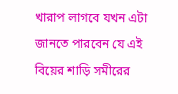খারাপ লাগবে যখন এটা জানতে পারবেন যে এই বিয়ের শাড়ি সমীরের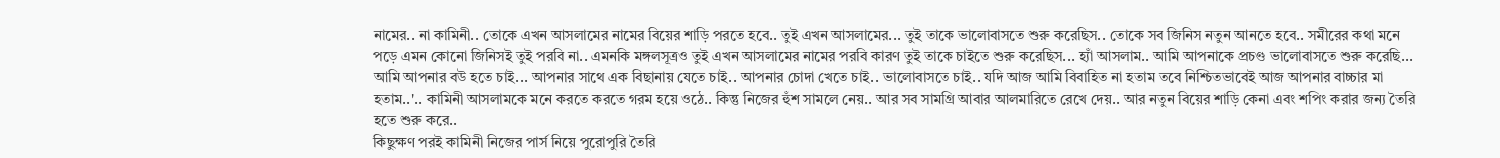নামের.. না কামিনী.. তোকে এখন আসলামের নামের বিয়ের শাড়ি পরতে হবে.. তুই এখন আসলামের... তুই তাকে ভালোবাসতে শুরু করেছিস.. তোকে সব জিনিস নতুন আনতে হবে.. সমীরের কথা মনে পড়ে এমন কোনো জিনিসই তুই পরবি না.. এমনকি মঙ্গলসূত্রও তুই এখন আসলামের নামের পরবি কারণ তুই তাকে চাইতে শুরু করেছিস... হ্যাঁ আসলাম.. আমি আপনাকে প্রচণ্ড ভালোবাসতে শুরু করেছি... আমি আপনার বউ হতে চাই... আপনার সাথে এক বিছানায় যেতে চাই.. আপনার চোদা খেতে চাই.. ভালোবাসতে চাই.. যদি আজ আমি বিবাহিত না হতাম তবে নিশ্চিতভাবেই আজ আপনার বাচ্চার মা হতাম..'.. কামিনী আসলামকে মনে করতে করতে গরম হয়ে ওঠে.. কিন্তু নিজের হুঁশ সামলে নেয়.. আর সব সামগ্রি আবার আলমারিতে রেখে দেয়.. আর নতুন বিয়ের শাড়ি কেনা এবং শপিং করার জন্য তৈরি হতে শুরু করে..
কিছুক্ষণ পরই কামিনী নিজের পার্স নিয়ে পুরোপুরি তৈরি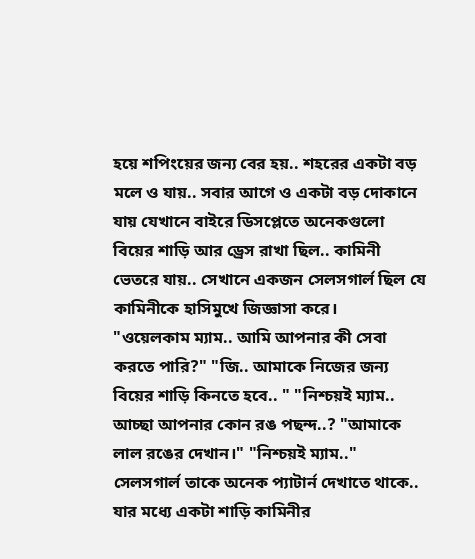হয়ে শপিংয়ের জন্য বের হয়.. শহরের একটা বড় মলে ও যায়.. সবার আগে ও একটা বড় দোকানে যায় যেখানে বাইরে ডিসপ্লেতে অনেকগুলো বিয়ের শাড়ি আর ড্রেস রাখা ছিল.. কামিনী ভেতরে যায়.. সেখানে একজন সেলসগার্ল ছিল যে কামিনীকে হাসিমুখে জিজ্ঞাসা করে।
"ওয়েলকাম ম্যাম.. আমি আপনার কী সেবা করতে পারি?" "জি.. আমাকে নিজের জন্য বিয়ের শাড়ি কিনতে হবে.. " "নিশ্চয়ই ম্যাম.. আচ্ছা আপনার কোন রঙ পছন্দ..? "আমাকে লাল রঙের দেখান।" "নিশ্চয়ই ম্যাম.."
সেলসগার্ল তাকে অনেক প্যাটার্ন দেখাতে থাকে.. যার মধ্যে একটা শাড়ি কামিনীর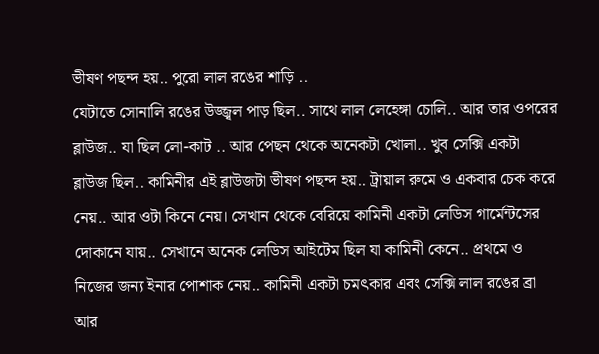ভীষণ পছন্দ হয়.. পুরো লাল রঙের শাড়ি ..
যেটাতে সোনালি রঙের উজ্জ্বল পাড় ছিল.. সাথে লাল লেহেঙ্গা চোলি.. আর তার ওপরের ব্লাউজ.. যা ছিল লো-কাট .. আর পেছন থেকে অনেকটা খোলা.. খুব সেক্সি একটা ব্লাউজ ছিল.. কামিনীর এই ব্লাউজটা ভীষণ পছন্দ হয়.. ট্রায়াল রুমে ও একবার চেক করে নেয়.. আর ওটা কিনে নেয়। সেখান থেকে বেরিয়ে কামিনী একটা লেডিস গার্মেন্টসের দোকানে যায়.. সেখানে অনেক লেডিস আইটেম ছিল যা কামিনী কেনে.. প্রথমে ও নিজের জন্য ইনার পোশাক নেয়.. কামিনী একটা চমৎকার এবং সেক্সি লাল রঙের ব্রা আর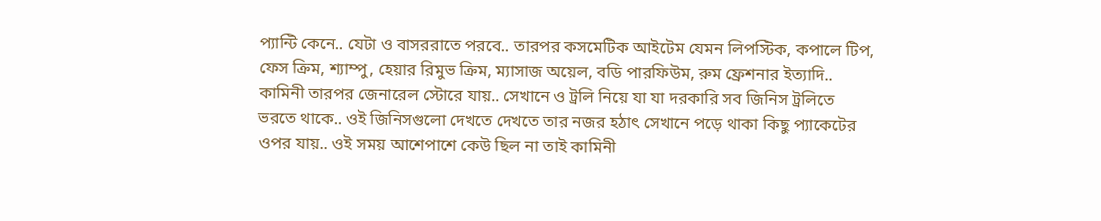প্যান্টি কেনে.. যেটা ও বাসররাতে পরবে.. তারপর কসমেটিক আইটেম যেমন লিপস্টিক, কপালে টিপ, ফেস ক্রিম, শ্যাম্পু, হেয়ার রিমুভ ক্রিম, ম্যাসাজ অয়েল, বডি পারফিউম, রুম ফ্রেশনার ইত্যাদি.. কামিনী তারপর জেনারেল স্টোরে যায়.. সেখানে ও ট্রলি নিয়ে যা যা দরকারি সব জিনিস ট্রলিতে ভরতে থাকে.. ওই জিনিসগুলো দেখতে দেখতে তার নজর হঠাৎ সেখানে পড়ে থাকা কিছু প্যাকেটের ওপর যায়.. ওই সময় আশেপাশে কেউ ছিল না তাই কামিনী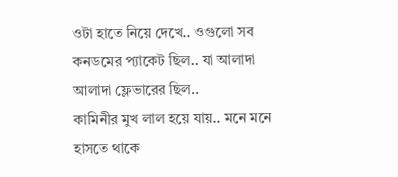ওটা হাতে নিয়ে দেখে.. ওগুলো সব কনডমের প্যাকেট ছিল.. যা আলাদা আলাদা ফ্লেভারের ছিল..
কামিনীর মুখ লাল হয়ে যায়.. মনে মনে হাসতে থাকে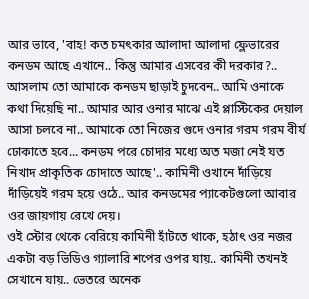আর ভাবে, 'বাহ! কত চমৎকার আলাদা আলাদা ফ্লেভারের কনডম আছে এখানে.. কিন্তু আমার এসবের কী দরকার?.. আসলাম তো আমাকে কনডম ছাড়াই চুদবেন.. আমি ওনাকে কথা দিয়েছি না.. আমার আর ওনার মাঝে এই প্লাস্টিকের দেয়াল আসা চলবে না.. আমাকে তো নিজের গুদে ওনার গরম গরম বীর্য ঢোকাতে হবে... কনডম পরে চোদার মধ্যে অত মজা নেই যত নিখাদ প্রাকৃতিক চোদাতে আছে'.. কামিনী ওখানে দাঁড়িয়ে দাঁড়িয়েই গরম হয়ে ওঠে.. আর কনডমের প্যাকেটগুলো আবার ওর জায়গায় রেখে দেয়।
ওই স্টোর থেকে বেরিয়ে কামিনী হাঁটতে থাকে, হঠাৎ ওর নজর একটা বড় ভিডিও গ্যালারি শপের ওপর যায়.. কামিনী তখনই সেখানে যায়.. ভেতরে অনেক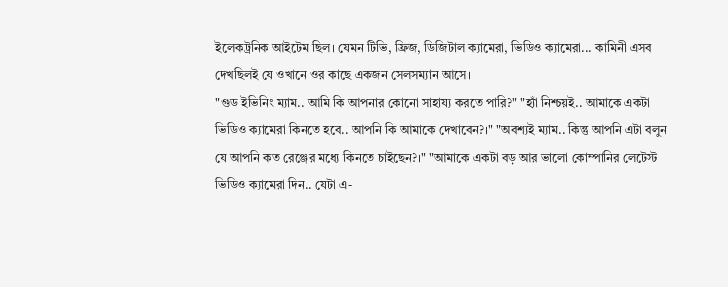ইলেকট্রনিক আইটেম ছিল। যেমন টিভি, ফ্রিজ, ডিজিটাল ক্যামেরা, ভিডিও ক্যামেরা... কামিনী এসব দেখছিলই যে ওখানে ওর কাছে একজন সেলসম্যান আসে।
"গুড ইভিনিং ম্যাম.. আমি কি আপনার কোনো সাহায্য করতে পারি?" "হ্যাঁ নিশ্চয়ই.. আমাকে একটা ভিডিও ক্যামেরা কিনতে হবে.. আপনি কি আমাকে দেখাবেন?।" "অবশ্যই ম্যাম.. কিন্তু আপনি এটা বলুন যে আপনি কত রেঞ্জের মধ্যে কিনতে চাইছেন?।" "আমাকে একটা বড় আর ভালো কোম্পানির লেটেস্ট ভিডিও ক্যামেরা দিন.. যেটা এ-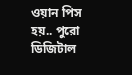ওয়ান পিস হয়.. পুরো ডিজিটাল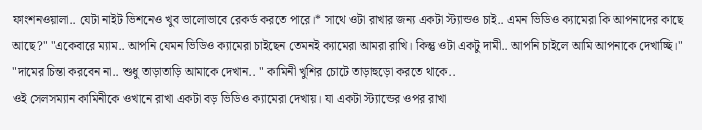ফাংশনওয়ালা.. যেটা নাইট ভিশনেও খুব ভালোভাবে রেকর্ড করতে পারে।* সাথে ওটা রাখার জন্য একটা স্ট্যান্ডও চাই.. এমন ভিডিও ক্যামেরা কি আপনাদের কাছে আছে?" "একেবারে ম্যাম.. আপনি যেমন ভিডিও ক্যামেরা চাইছেন তেমনই ক্যামেরা আমরা রাখি। কিন্তু ওটা একটু দামী.. আপনি চাইলে আমি আপনাকে দেখাচ্ছি।" "দামের চিন্তা করবেন না.. শুধু তাড়াতাড়ি আমাকে দেখান.. " কামিনী খুশির চোটে তাড়াহুড়ো করতে থাকে..
ওই সেলসম্যান কামিনীকে ওখানে রাখা একটা বড় ভিডিও ক্যামেরা দেখায়। যা একটা স্ট্যান্ডের ওপর রাখা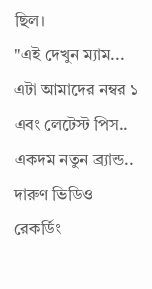ছিল।
"এই দেখুন ম্যাম... এটা আমাদের নম্বর ১ এবং লেটেস্ট পিস.. একদম নতুন ব্র্যান্ড.. দারুণ ভিডিও রেকর্ডিং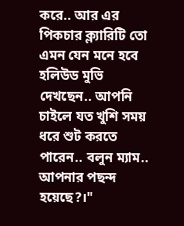করে.. আর এর পিকচার ক্ল্যারিটি তো এমন যেন মনে হবে হলিউড মুভি দেখছেন.. আপনি চাইলে যত খুশি সময় ধরে শুট করতে পারেন.. বলুন ম্যাম.. আপনার পছন্দ হয়েছে?।"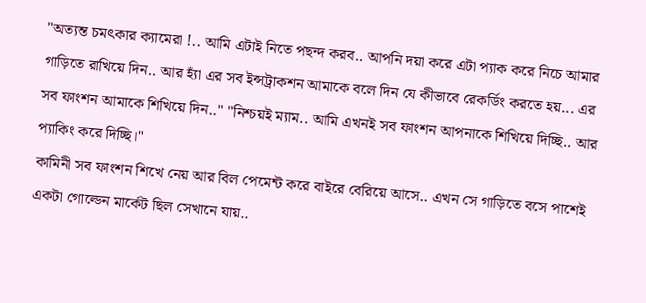"অত্যন্ত চমৎকার ক্যামেরা !.. আমি এটাই নিতে পছন্দ করব.. আপনি দয়া করে এটা প্যাক করে নিচে আমার গাড়িতে রাখিয়ে দিন.. আর হ্যাঁ এর সব ইন্সট্রাকশন আমাকে বলে দিন যে কীভাবে রেকর্ডিং করতে হয়... এর সব ফাংশন আমাকে শিখিয়ে দিন.." "নিশ্চয়ই ম্যাম.. আমি এখনই সব ফাংশন আপনাকে শিখিয়ে দিচ্ছি.. আর প্যাকিং করে দিচ্ছি।"
কামিনী সব ফাংশন শিখে নেয় আর বিল পেমেন্ট করে বাইরে বেরিয়ে আসে.. এখন সে গাড়িতে বসে পাশেই একটা গোল্ডেন মার্কেট ছিল সেখানে যায়..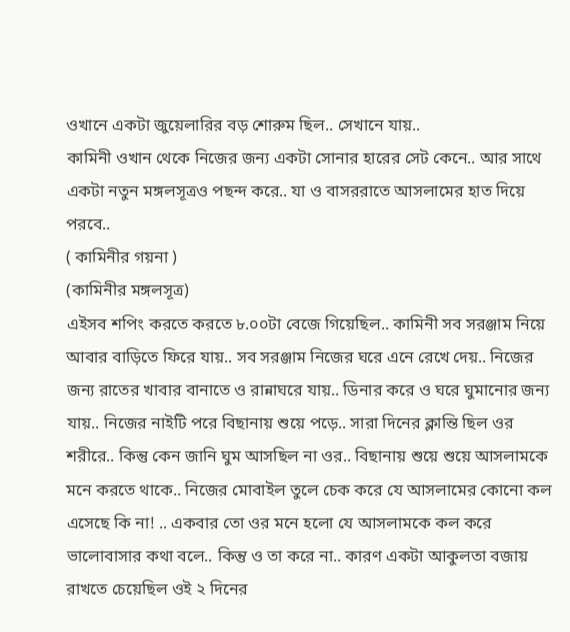ওখানে একটা জুয়েলারির বড় শোরুম ছিল.. সেখানে যায়..
কামিনী ওখান থেকে নিজের জন্য একটা সোনার হারের সেট কেনে.. আর সাথে একটা নতুন মঙ্গলসূত্রও পছন্দ করে.. যা ও বাসররাতে আসলামের হাত দিয়ে পরবে..
( কামিনীর গয়না )
(কামিনীর মঙ্গলসূত্র)
এইসব শপিং করতে করতে ৮.০০টা বেজে গিয়েছিল.. কামিনী সব সরঞ্জাম নিয়ে আবার বাড়িতে ফিরে যায়.. সব সরঞ্জাম নিজের ঘরে এনে রেখে দেয়.. নিজের জন্য রাতের খাবার বানাতে ও রান্নাঘরে যায়.. ডিনার করে ও ঘরে ঘুমানোর জন্য যায়.. নিজের নাইটি পরে বিছানায় শুয়ে পড়ে.. সারা দিনের ক্লান্তি ছিল ওর শরীরে.. কিন্তু কেন জানি ঘুম আসছিল না ওর.. বিছানায় শুয়ে শুয়ে আসলামকে মনে করতে থাকে.. নিজের মোবাইল তুলে চেক করে যে আসলামের কোনো কল এসেছে কি না! .. একবার তো ওর মনে হলো যে আসলামকে কল করে ভালোবাসার কথা বলে.. কিন্তু ও তা করে না.. কারণ একটা আকুলতা বজায় রাখতে চেয়েছিল ওই ২ দিনের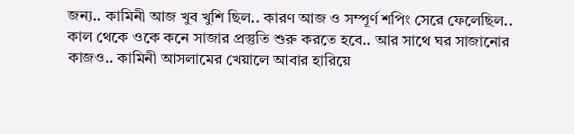জন্য.. কামিনী আজ খুব খুশি ছিল.. কারণ আজ ও সম্পূর্ণ শপিং সেরে ফেলেছিল.. কাল থেকে ওকে কনে সাজার প্রস্তুতি শুরু করতে হবে.. আর সাথে ঘর সাজানোর কাজও.. কামিনী আসলামের খেয়ালে আবার হারিয়ে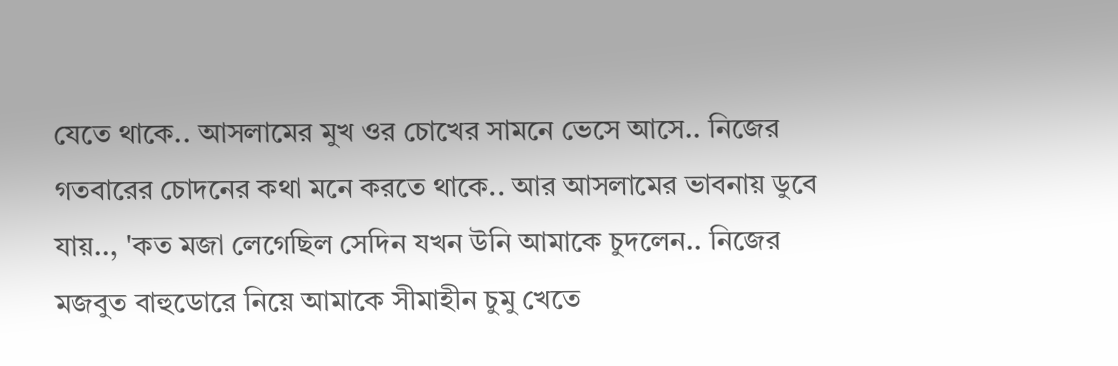যেতে থাকে.. আসলামের মুখ ওর চোখের সামনে ভেসে আসে.. নিজের গতবারের চোদনের কথা মনে করতে থাকে.. আর আসলামের ভাবনায় ডুবে যায়.., 'কত মজা লেগেছিল সেদিন যখন উনি আমাকে চুদলেন.. নিজের মজবুত বাহুডোরে নিয়ে আমাকে সীমাহীন চুমু খেতে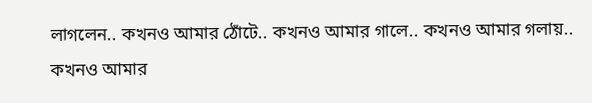লাগলেন.. কখনও আমার ঠোঁটে.. কখনও আমার গালে.. কখনও আমার গলায়.. কখনও আমার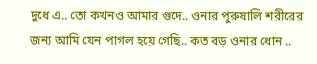দুধে এ.. তো কখনও আমার গুদে.. ওনার পুরুষালি শরীরের জন্য আমি যেন পাগল হয়ে গেছি.. কত বড় ওনার ধোন ..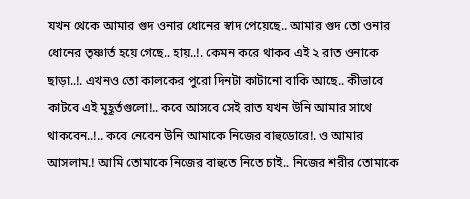যখন থেকে আমার গুদ ওনার ধোনের স্বাদ পেয়েছে.. আমার গুদ তো ওনার ধোনের তৃষ্ণার্ত হয়ে গেছে.. হায়..!. কেমন করে থাকব এই ২ রাত ওনাকে ছাড়া..!. এখনও তো কালকের পুরো দিনটা কাটানো বাকি আছে.. কীভাবে কাটবে এই মুহূর্তগুলো!.. কবে আসবে সেই রাত যখন উনি আমার সাথে থাকবেন..!.. কবে নেবেন উনি আমাকে নিজের বাহুডোরে!. ও আমার আসলাম.! আমি তোমাকে নিজের বাহুতে নিতে চাই.. নিজের শরীর তোমাকে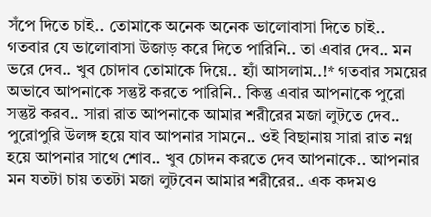সঁপে দিতে চাই.. তোমাকে অনেক অনেক ভালোবাসা দিতে চাই.. গতবার যে ভালোবাসা উজাড় করে দিতে পারিনি.. তা এবার দেব.. মন ভরে দেব.. খুব চোদাব তোমাকে দিয়ে.. হ্যাঁ আসলাম..!* গতবার সময়ের অভাবে আপনাকে সন্তুষ্ট করতে পারিনি.. কিন্তু এবার আপনাকে পুরো সন্তুষ্ট করব.. সারা রাত আপনাকে আমার শরীরের মজা লুটতে দেব.. পুরোপুরি উলঙ্গ হয়ে যাব আপনার সামনে.. ওই বিছানায় সারা রাত নগ্ন হয়ে আপনার সাথে শোব.. খুব চোদন করতে দেব আপনাকে.. আপনার মন যতটা চায় ততটা মজা লুটবেন আমার শরীরের.. এক কদমও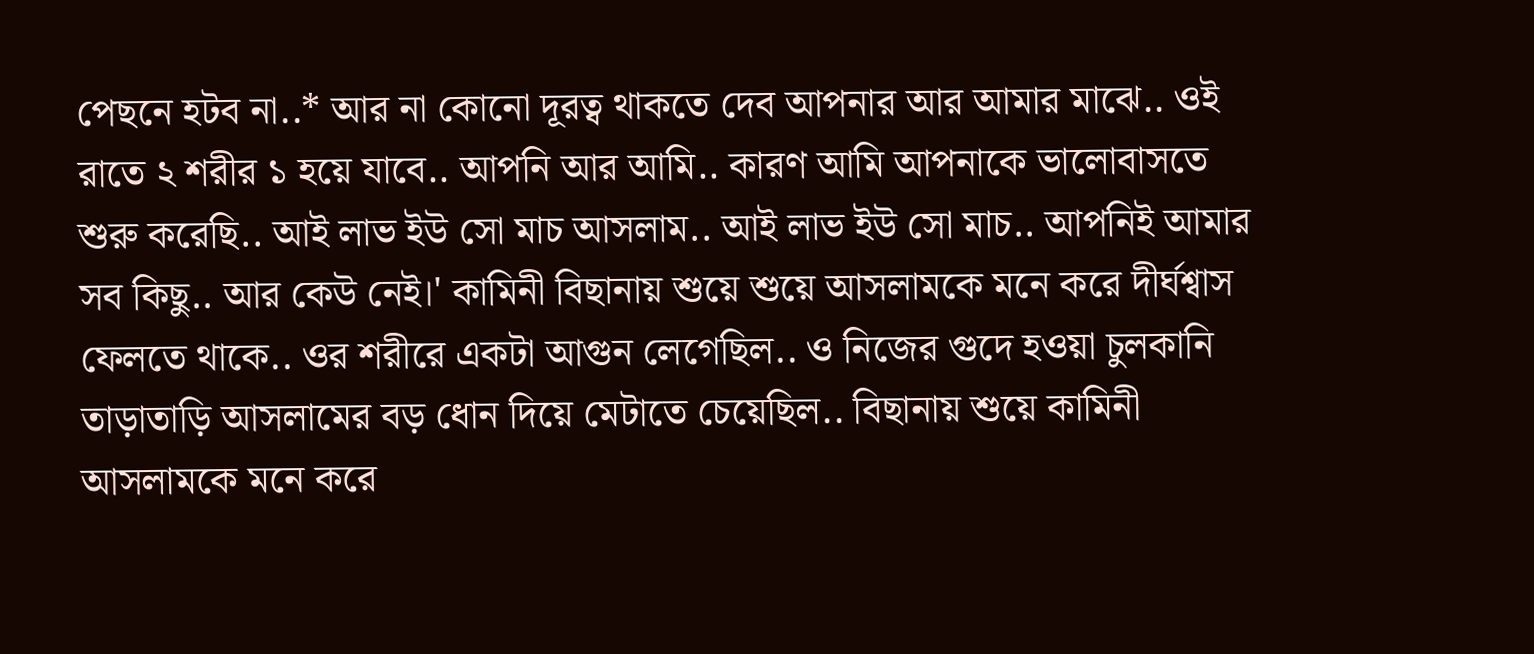পেছনে হটব না..* আর না কোনো দূরত্ব থাকতে দেব আপনার আর আমার মাঝে.. ওই রাতে ২ শরীর ১ হয়ে যাবে.. আপনি আর আমি.. কারণ আমি আপনাকে ভালোবাসতে শুরু করেছি.. আই লাভ ইউ সো মাচ আসলাম.. আই লাভ ইউ সো মাচ.. আপনিই আমার সব কিছু.. আর কেউ নেই।' কামিনী বিছানায় শুয়ে শুয়ে আসলামকে মনে করে দীর্ঘশ্বাস ফেলতে থাকে.. ওর শরীরে একটা আগুন লেগেছিল.. ও নিজের গুদে হওয়া চুলকানি তাড়াতাড়ি আসলামের বড় ধোন দিয়ে মেটাতে চেয়েছিল.. বিছানায় শুয়ে কামিনী আসলামকে মনে করে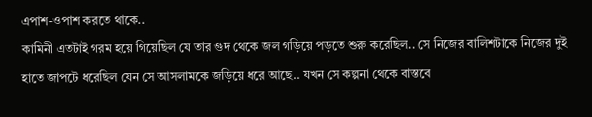এপাশ-ওপাশ করতে থাকে..
কামিনী এতটাই গরম হয়ে গিয়েছিল যে তার গুদ থেকে জল গড়িয়ে পড়তে শুরু করেছিল.. সে নিজের বালিশটাকে নিজের দুই হাতে জাপটে ধরেছিল যেন সে আসলামকে জড়িয়ে ধরে আছে.. যখন সে কল্পনা থেকে বাস্তবে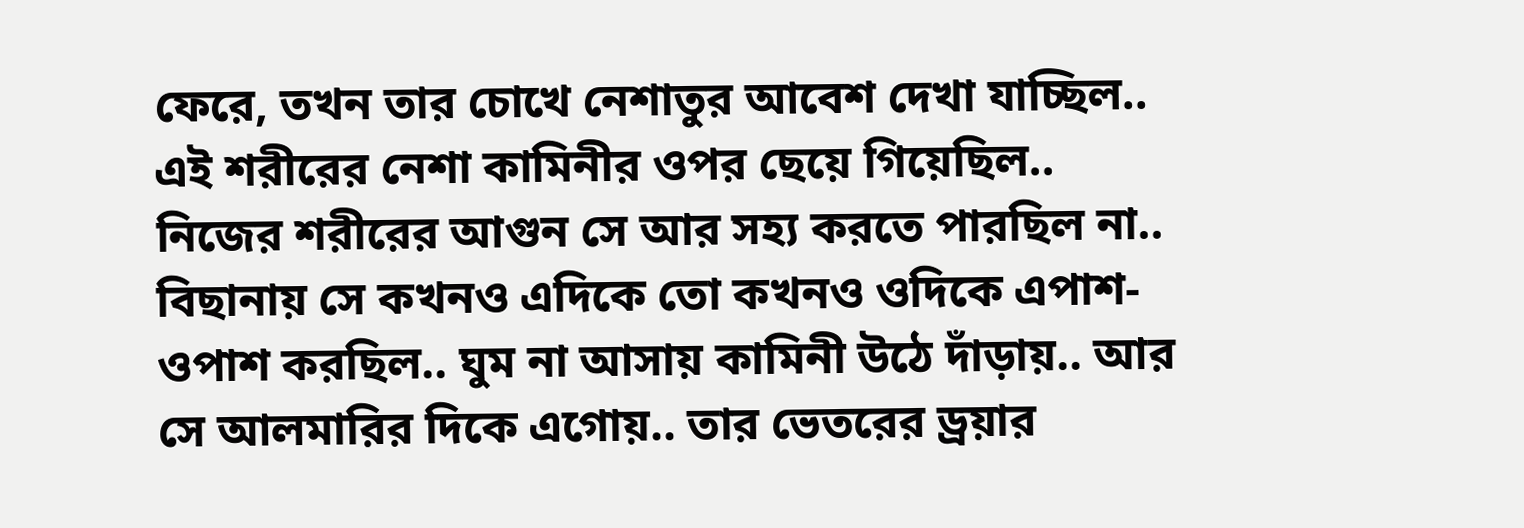ফেরে, তখন তার চোখে নেশাতুর আবেশ দেখা যাচ্ছিল.. এই শরীরের নেশা কামিনীর ওপর ছেয়ে গিয়েছিল.. নিজের শরীরের আগুন সে আর সহ্য করতে পারছিল না.. বিছানায় সে কখনও এদিকে তো কখনও ওদিকে এপাশ-ওপাশ করছিল.. ঘুম না আসায় কামিনী উঠে দাঁড়ায়.. আর সে আলমারির দিকে এগোয়.. তার ভেতরের ড্রয়ার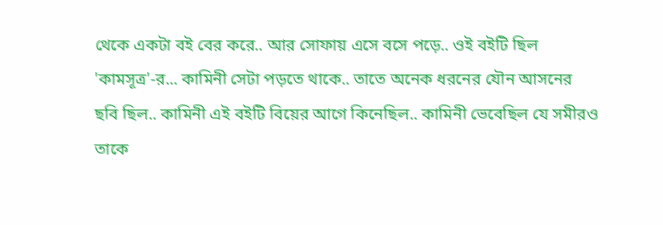থেকে একটা বই বের করে.. আর সোফায় এসে বসে পড়ে.. ওই বইটি ছিল 'কামসূত্র'-র... কামিনী সেটা পড়তে থাকে.. তাতে অনেক ধরনের যৌন আসনের ছবি ছিল.. কামিনী এই বইটি বিয়ের আগে কিনেছিল.. কামিনী ভেবেছিল যে সমীরও তাকে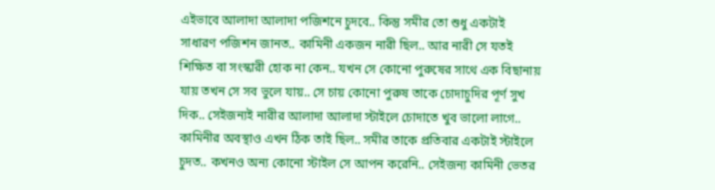এইভাবে আলাদা আলাদা পজিশনে চুদবে.. কিন্তু সমীর তো শুধু একটাই সাধারণ পজিশন জানত.. কামিনী একজন নারী ছিল.. আর নারী সে যতই শিক্ষিত বা সংস্কারী হোক না কেন.. যখন সে কোনো পুরুষের সাথে এক বিছানায় যায় তখন সে সব ভুলে যায়.. সে চায় কোনো পুরুষ তাকে চোদাচুদির পূর্ণ সুখ দিক.. সেইজন্যই নারীর আলাদা আলাদা স্টাইলে চোদাতে খুব ভালো লাগে.. কামিনীর অবস্থাও এখন ঠিক তাই ছিল.. সমীর তাকে প্রতিবার একটাই স্টাইলে চুদত.. কখনও অন্য কোনো স্টাইল সে আপন করেনি.. সেইজন্য কামিনী ভেতর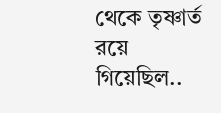থেকে তৃষ্ণার্ত রয়ে গিয়েছিল..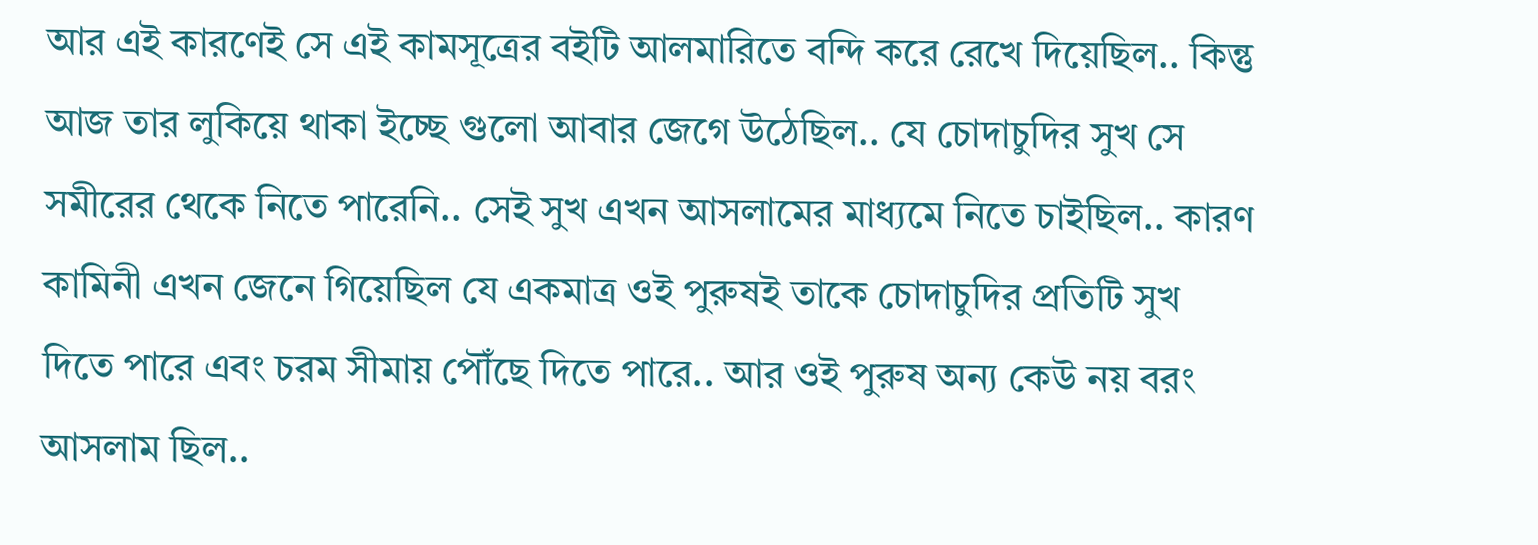আর এই কারণেই সে এই কামসূত্রের বইটি আলমারিতে বন্দি করে রেখে দিয়েছিল.. কিন্তু আজ তার লুকিয়ে থাকা ইচ্ছে গুলো আবার জেগে উঠেছিল.. যে চোদাচুদির সুখ সে সমীরের থেকে নিতে পারেনি.. সেই সুখ এখন আসলামের মাধ্যমে নিতে চাইছিল.. কারণ কামিনী এখন জেনে গিয়েছিল যে একমাত্র ওই পুরুষই তাকে চোদাচুদির প্রতিটি সুখ দিতে পারে এবং চরম সীমায় পৌঁছে দিতে পারে.. আর ওই পুরুষ অন্য কেউ নয় বরং আসলাম ছিল..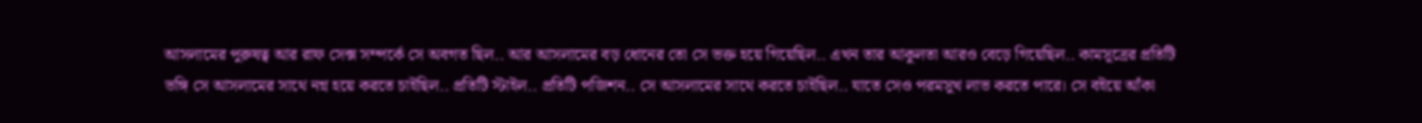আসলামের পুরুষত্ব আর রাফ সেক্স সম্পর্কে সে অবগত ছিল.. আর আসলামের বড় ধোনের তো সে ভক্ত হয়ে গিয়েছিল.. এখন তার আকুলতা আরও বেড়ে গিয়েছিল.. কামসূত্রের প্রতিটি ভঙ্গি সে আসলামের সাথে নগ্ন হয়ে করতে চাইছিল.. প্রতিটি স্টাইল.. প্রতিটি পজিশন.. সে আসলামের সাথে করতে চাইছিল.. যাতে সেও পরমসুখ লাভ করতে পারে। সে বইয়ে আঁকা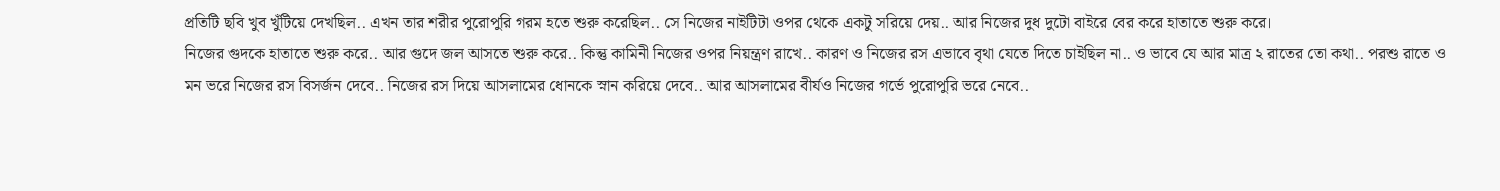প্রতিটি ছবি খুব খুঁটিয়ে দেখছিল.. এখন তার শরীর পুরোপুরি গরম হতে শুরু করেছিল.. সে নিজের নাইটিটা ওপর থেকে একটু সরিয়ে দেয়.. আর নিজের দুধ দুটো বাইরে বের করে হাতাতে শুরু করে।
নিজের গুদকে হাতাতে শুরু করে.. আর গুদে জল আসতে শুরু করে.. কিন্তু কামিনী নিজের ওপর নিয়ন্ত্রণ রাখে.. কারণ ও নিজের রস এভাবে বৃথা যেতে দিতে চাইছিল না.. ও ভাবে যে আর মাত্র ২ রাতের তো কথা.. পরশু রাতে ও মন ভরে নিজের রস বিসর্জন দেবে.. নিজের রস দিয়ে আসলামের ধোনকে স্নান করিয়ে দেবে.. আর আসলামের বীর্যও নিজের গর্ভে পুরোপুরি ভরে নেবে..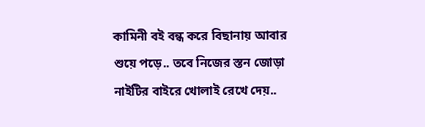কামিনী বই বন্ধ করে বিছানায় আবার শুয়ে পড়ে.. তবে নিজের স্তন জোড়া নাইটির বাইরে খোলাই রেখে দেয়..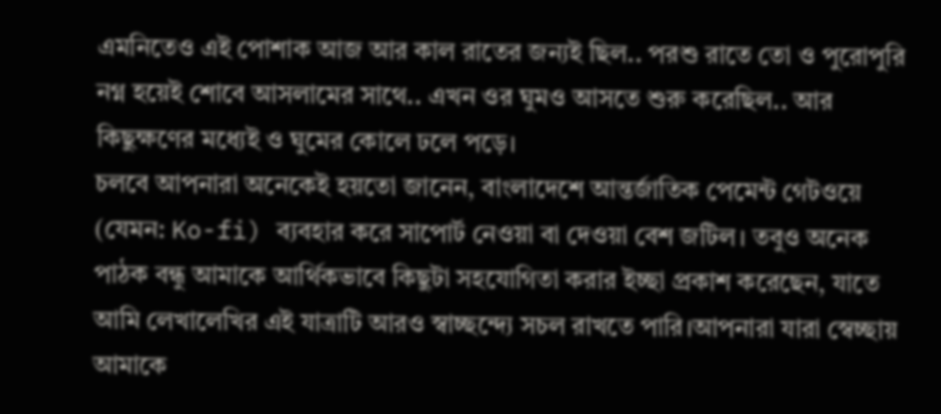এমনিতেও এই পোশাক আজ আর কাল রাতের জন্যই ছিল.. পরশু রাতে তো ও পুরোপুরি নগ্ন হয়েই শোবে আসলামের সাথে.. এখন ওর ঘুমও আসতে শুরু করেছিল.. আর কিছুক্ষণের মধ্যেই ও ঘুমের কোলে ঢলে পড়ে।
চলবে আপনারা অনেকেই হয়তো জানেন, বাংলাদেশে আন্তর্জাতিক পেমেন্ট গেটওয়ে (যেমন: Ko-fi) ব্যবহার করে সাপোর্ট নেওয়া বা দেওয়া বেশ জটিল। তবুও অনেক পাঠক বন্ধু আমাকে আর্থিকভাবে কিছুটা সহযোগিতা করার ইচ্ছা প্রকাশ করেছেন, যাতে আমি লেখালেখির এই যাত্রাটি আরও স্বাচ্ছন্দ্যে সচল রাখতে পারি।আপনারা যারা স্বেচ্ছায় আমাকে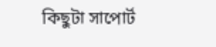কিছুটা সাপোর্ট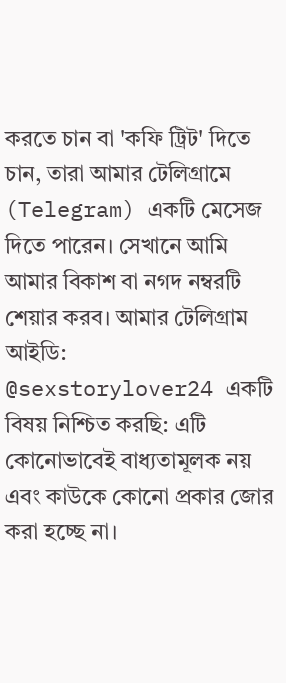করতে চান বা 'কফি ট্রিট' দিতে চান, তারা আমার টেলিগ্রামে (Telegram) একটি মেসেজ দিতে পারেন। সেখানে আমি আমার বিকাশ বা নগদ নম্বরটি শেয়ার করব। আমার টেলিগ্রাম আইডি: @sexstorylover24 একটি বিষয় নিশ্চিত করছি: এটি কোনোভাবেই বাধ্যতামূলক নয় এবং কাউকে কোনো প্রকার জোর করা হচ্ছে না।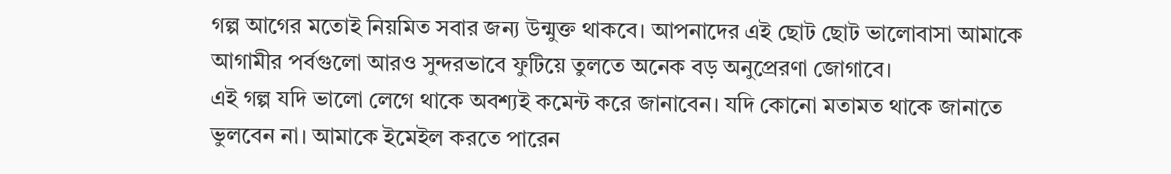গল্প আগের মতোই নিয়মিত সবার জন্য উন্মুক্ত থাকবে। আপনাদের এই ছোট ছোট ভালোবাসা আমাকে আগামীর পর্বগুলো আরও সুন্দরভাবে ফুটিয়ে তুলতে অনেক বড় অনুপ্রেরণা জোগাবে।
এই গল্প যদি ভালো লেগে থাকে অবশ্যই কমেন্ট করে জানাবেন। যদি কোনো মতামত থাকে জানাতে ভুলবেন না। আমাকে ইমেইল করতে পারেন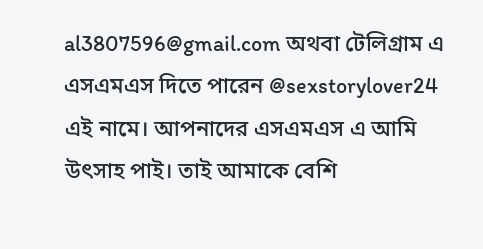al3807596@gmail.com অথবা টেলিগ্রাম এ এসএমএস দিতে পারেন @sexstorylover24 এই নামে। আপনাদের এসএমএস এ আমি উৎসাহ পাই। তাই আমাকে বেশি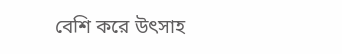বেশি করে উৎসাহ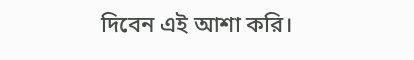দিবেন এই আশা করি।